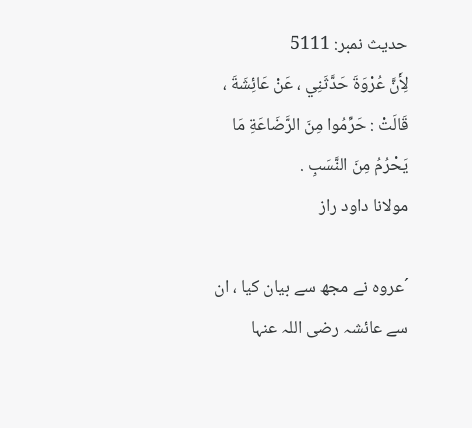حدیث نمبر: 5111
لِأَنَّ عُرْوَةَ حَدَّثَنِي ، عَنْ عَائِشَةَ ، قَالَتْ : حَرِّمُوا مِنَ الرَّضَاعَةِ مَا يَحْرُمُ مِنَ النَّسَبِ .
مولانا داود راز

´عروہ نے مجھ سے بیان کیا ، ان سے عائشہ رضی اللہ عنہا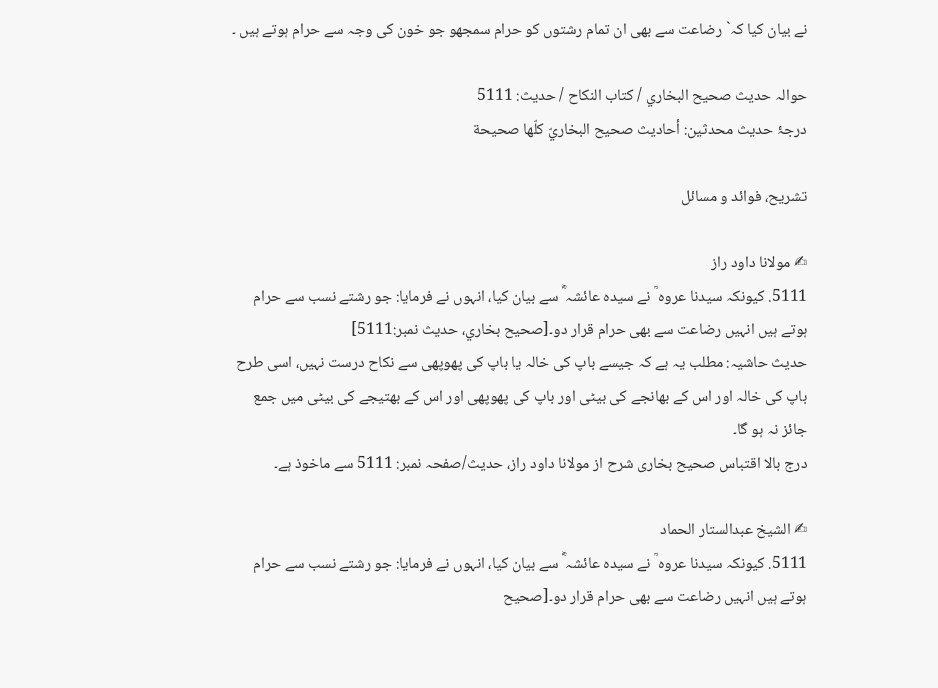نے بیان کیا کہ` رضاعت سے بھی ان تمام رشتوں کو حرام سمجھو جو خون کی وجہ سے حرام ہوتے ہیں ۔

حوالہ حدیث صحيح البخاري / كتاب النكاح / حدیث: 5111
درجۂ حدیث محدثین: أحاديث صحيح البخاريّ كلّها صحيحة

تشریح، فوائد و مسائل

✍ مولانا داود راز
5111. کیونکہ سیدنا عروہ ؒ نے سیدہ عائشہ ؓ سے بیان کیا، انہوں نے فرمایا: جو رشتے نسب سے حرام ہوتے ہیں انہیں رضاعت سے بھی حرام قرار دو۔[صحيح بخاري، حديث نمبر:5111]
حدیث حاشیہ: مطلب یہ ہے کہ جیسے باپ کی خالہ یا باپ کی پھوپھی سے نکاح درست نہیں، اسی طرح باپ کی خالہ اور اس کے بھانجے کی بیٹی اور باپ کی پھوپھی اور اس کے بھتیجے کی بیٹی میں جمع جائز نہ ہو گا۔
درج بالا اقتباس صحیح بخاری شرح از مولانا داود راز، حدیث/صفحہ نمبر: 5111 سے ماخوذ ہے۔

✍ الشیخ عبدالستار الحماد
5111. کیونکہ سیدنا عروہ ؒ نے سیدہ عائشہ ؓ سے بیان کیا، انہوں نے فرمایا: جو رشتے نسب سے حرام ہوتے ہیں انہیں رضاعت سے بھی حرام قرار دو۔[صحيح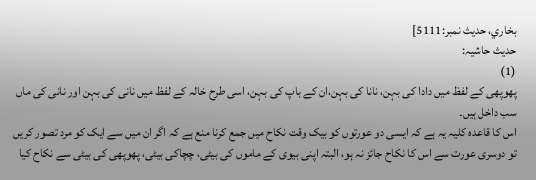بخاري، حديث نمبر:5111]
حدیث حاشیہ:
(1)
پھوپھی کے لفظ میں دادا کی بہن، نانا کی بہن،ان کے باپ کی بہن، اسی طرح خالہ کے لفظ میں نانی کی بہن اور نانی کی ماں سب داخل ہیں۔
اس کا قاعدہ کلیہ یہ ہے کہ ایسی دو عورتوں کو بیک وقت نکاح میں جمع کرنا منع ہے کہ اگر ان میں سے ایک کو مرد تصور کریں تو دوسری عورت سے اس کا نکاح جائز نہ ہو، البتہ اپنی بیوی کے ماموں کی بیٹی، چچاکی بیٹی، پھوپھی کی بیٹی سے نکاح کیا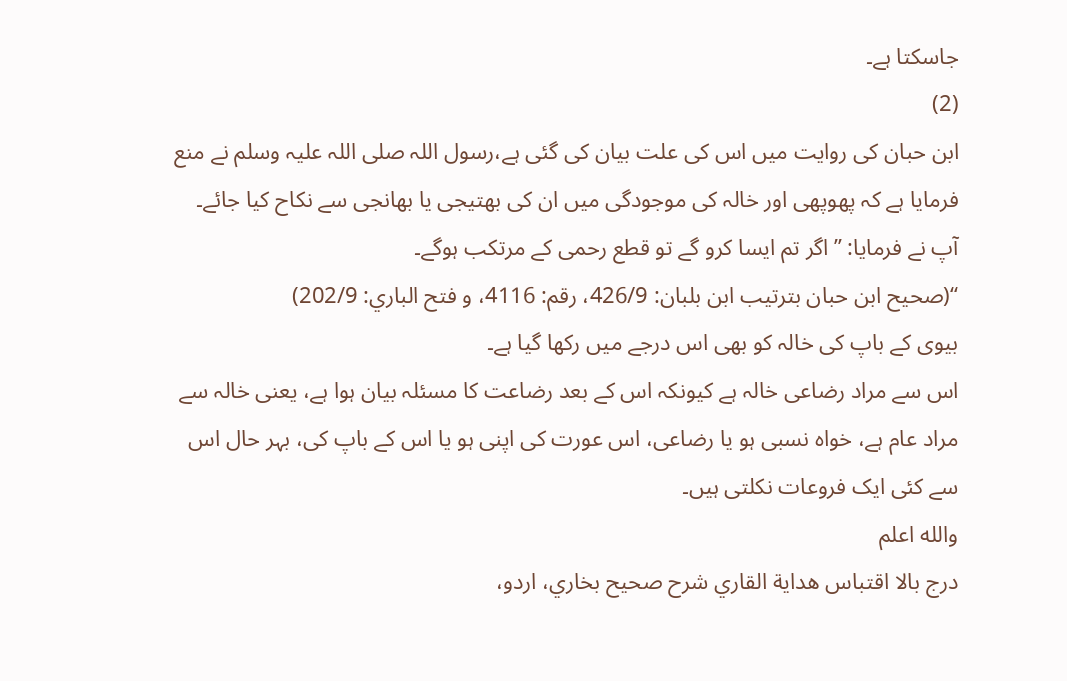جاسکتا ہے۔
(2)
ابن حبان کی روایت میں اس کی علت بیان کی گئی ہے،رسول اللہ صلی اللہ علیہ وسلم نے منع فرمایا ہے کہ پھوپھی اور خالہ کی موجودگی میں ان کی بھتیجی یا بھانجی سے نکاح کیا جائے۔
آپ نے فرمایا: ’’اگر تم ایسا کرو گے تو قطع رحمی کے مرتکب ہوگے۔
‘‘(صحیح ابن حبان بترتیب ابن بلبان: 426/9، رقم: 4116، و فتح الباري: 202/9)
بیوی کے باپ کی خالہ کو بھی اس درجے میں رکھا گیا ہے۔
اس سے مراد رضاعی خالہ ہے کیونکہ اس کے بعد رضاعت کا مسئلہ بیان ہوا ہے، یعنی خالہ سے مراد عام ہے، خواہ نسبی ہو یا رضاعی، اس عورت کی اپنی ہو یا اس کے باپ کی، بہر حال اس سے کئی ایک فروعات نکلتی ہیں۔
والله اعلم
درج بالا اقتباس هداية القاري شرح صحيح بخاري، اردو،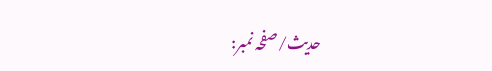حدیث/صفحہ نمبر: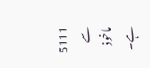5111 سے ماخوذ ہے۔